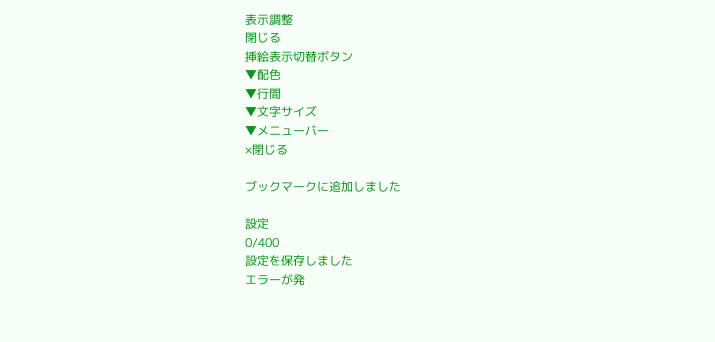表示調整
閉じる
挿絵表示切替ボタン
▼配色
▼行間
▼文字サイズ
▼メニューバー
×閉じる

ブックマークに追加しました

設定
0/400
設定を保存しました
エラーが発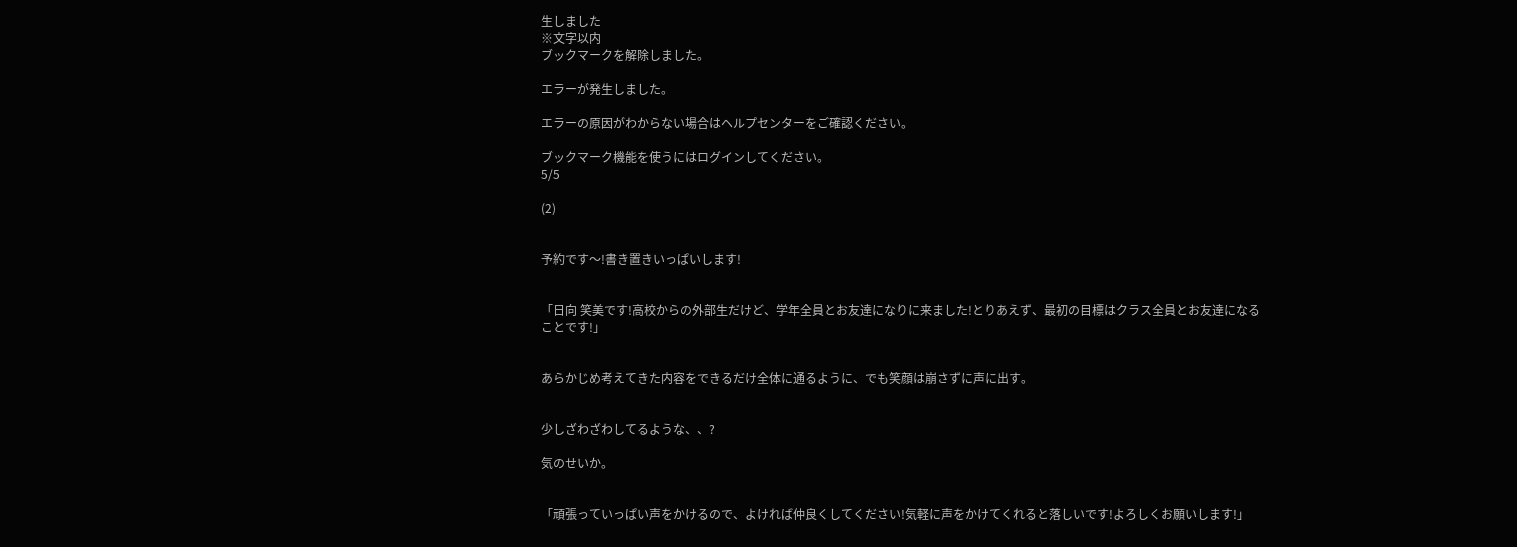生しました
※文字以内
ブックマークを解除しました。

エラーが発生しました。

エラーの原因がわからない場合はヘルプセンターをご確認ください。

ブックマーク機能を使うにはログインしてください。
5/5

(2)


予約です〜!書き置きいっぱいします!


「日向 笑美です!高校からの外部生だけど、学年全員とお友達になりに来ました!とりあえず、最初の目標はクラス全員とお友達になることです!」


あらかじめ考えてきた内容をできるだけ全体に通るように、でも笑顔は崩さずに声に出す。


少しざわざわしてるような、、?

気のせいか。


「頑張っていっぱい声をかけるので、よければ仲良くしてください!気軽に声をかけてくれると落しいです!よろしくお願いします!」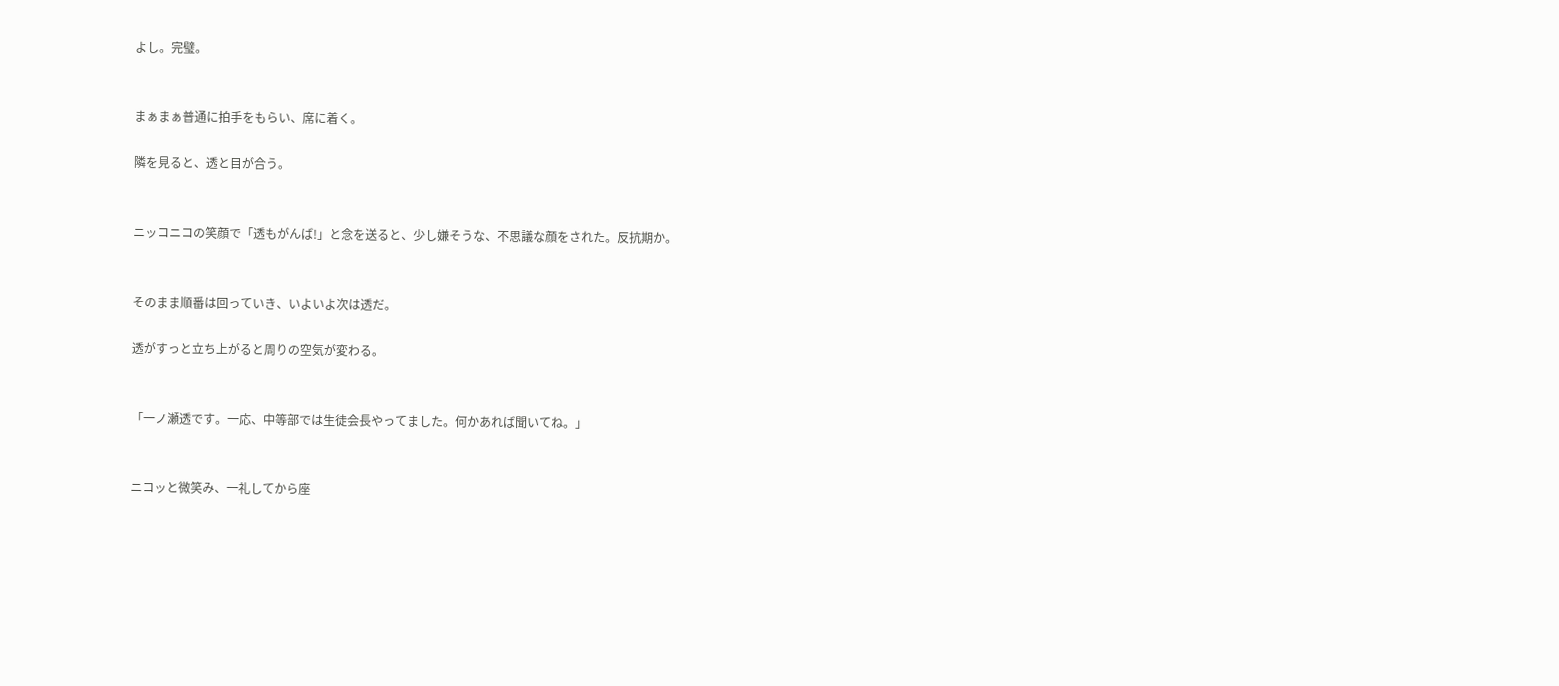よし。完璧。


まぁまぁ普通に拍手をもらい、席に着く。

隣を見ると、透と目が合う。


ニッコニコの笑顔で「透もがんば!」と念を送ると、少し嫌そうな、不思議な顔をされた。反抗期か。


そのまま順番は回っていき、いよいよ次は透だ。

透がすっと立ち上がると周りの空気が変わる。


「一ノ瀬透です。一応、中等部では生徒会長やってました。何かあれば聞いてね。」


ニコッと微笑み、一礼してから座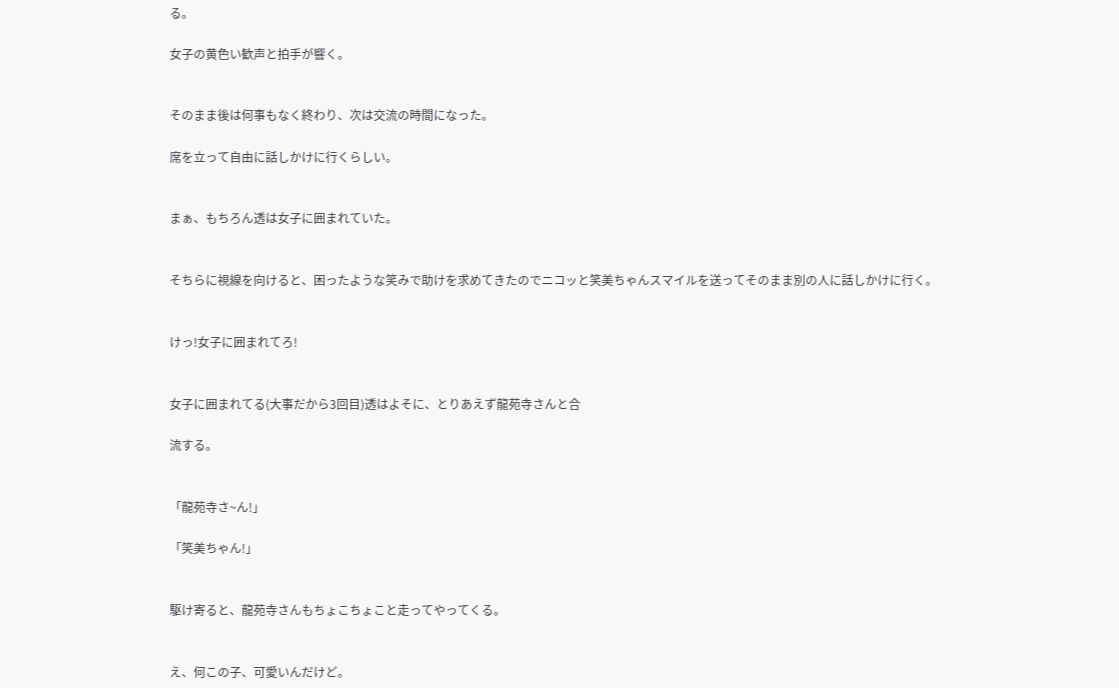る。

女子の黄色い歓声と拍手が響く。


そのまま後は何事もなく終わり、次は交流の時間になった。

席を立って自由に話しかけに行くらしい。


まぁ、もちろん透は女子に囲まれていた。


そちらに視線を向けると、困ったような笑みで助けを求めてきたのでニコッと笑美ちゃんスマイルを送ってそのまま別の人に話しかけに行く。


けっ!女子に囲まれてろ!


女子に囲まれてる(大事だから3回目)透はよそに、とりあえず龍苑寺さんと合

流する。


「龍苑寺さ~ん!」

「笑美ちゃん!」


駆け寄ると、龍苑寺さんもちょこちょこと走ってやってくる。


え、何この子、可愛いんだけど。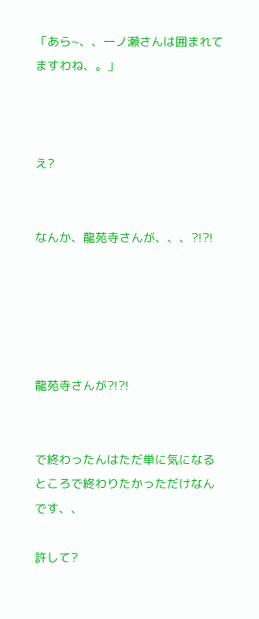「あら~、、一ノ瀬さんは囲まれてますわね、。」



え?


なんか、龍苑寺さんが、、、?!?!





龍苑寺さんが?!?!


で終わったんはただ単に気になるところで終わりたかっただけなんです、、

許して?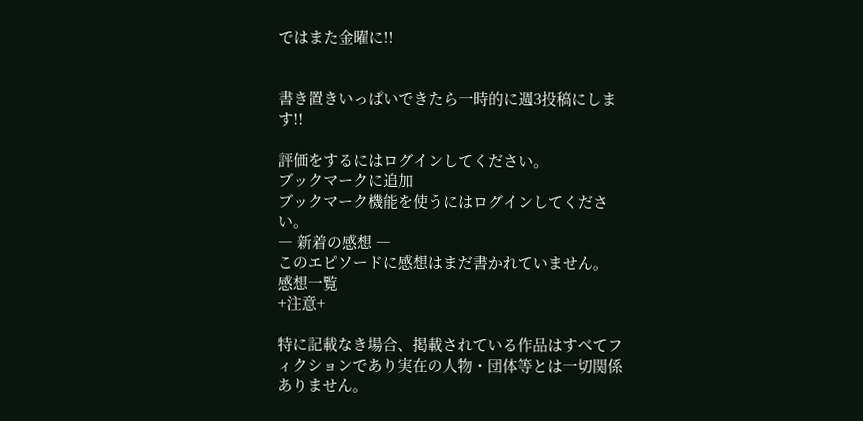ではまた金曜に!!


書き置きいっぱいできたら一時的に週3投稿にします!!

評価をするにはログインしてください。
ブックマークに追加
ブックマーク機能を使うにはログインしてください。
― 新着の感想 ―
このエピソードに感想はまだ書かれていません。
感想一覧
+注意+

特に記載なき場合、掲載されている作品はすべてフィクションであり実在の人物・団体等とは一切関係ありません。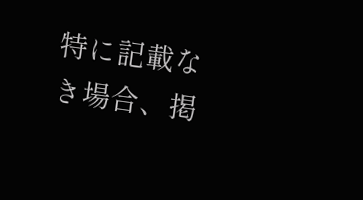特に記載なき場合、掲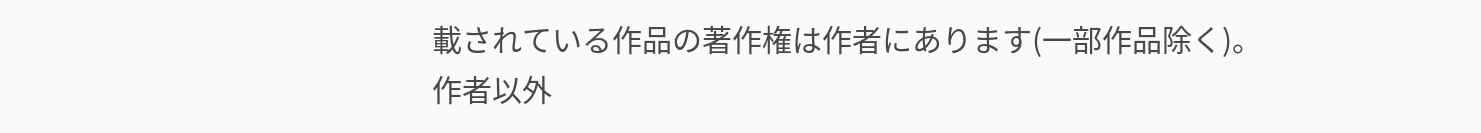載されている作品の著作権は作者にあります(一部作品除く)。
作者以外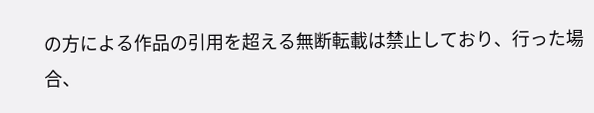の方による作品の引用を超える無断転載は禁止しており、行った場合、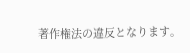著作権法の違反となります。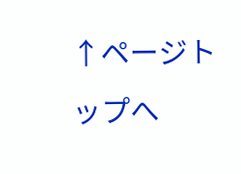↑ページトップへ